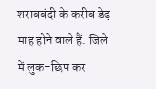शराबबंदी के करीब डेढ़ माह होने वाले हैं. जिले में लुक-छिप कर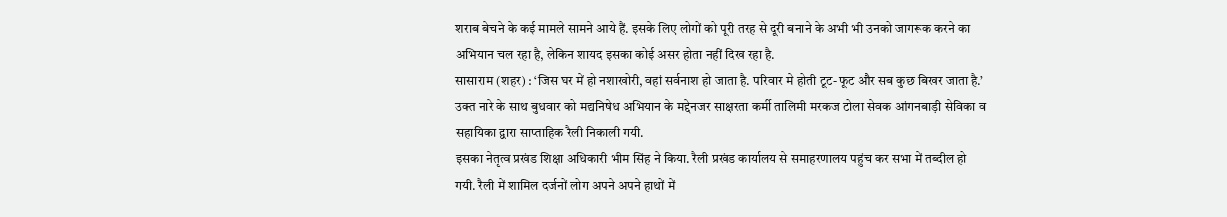शराब बेचने के कई मामले सामने आये हैं. इसके लिए लोगों को पूरी तरह से दूरी बनाने के अभी भी उनको जागरूक करने का अभियान चल रहा है, लेकिन शायद इसका कोई असर होता नहीं दिख रहा है.
सासाराम (शहर) : ‘जिस घर में हो नशाखोरी, वहां सर्वनाश हो जाता है. परिवार मे होती टूट-फूट और सब कुछ बिखर जाता है.’ उक्त नारे के साथ बुधवार को मद्यनिषेध अभियान के मद्देनजर साक्षरता कर्मी तालिमी मरकज टोला सेवक आंगनबाड़ी सेविका व सहायिका द्वारा साप्ताहिक रैली निकाली गयी.
इसका नेतृत्व प्रखंड शिक्षा अधिकारी भीम सिंह ने किया. रैली प्रखंड कार्यालय से समाहरणालय पहुंच कर सभा में तब्दील हो गयी. रैली में शामिल दर्जनों लोग अपने अपने हाथों में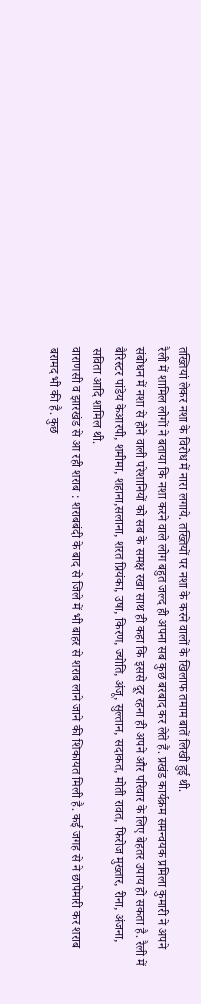तख्तियां लेकर नशा के विरोध में नारा लगाये. तख्तियों पर नशा के करने वालों के खिलाफ तमाम बातें लिखी हुई थी.
रैली में शामिल लोगों ने बताया कि नशा करने वाले लोग बहुत जल्द ही अपना सब कुछ बरबाद कर लेते हैं. प्रखंड कार्यक्रम समन्वयक प्रमिला कुमारी ने अपने संबोधन में नशा से होने वाली परेशानियों को सब के समक्ष रखा साथ ही कहा कि इससे दूर रहना ही अपने और परिवार के लिए बेहतर उपाय हो सकता है. रैली में बैरिस्टर पांडेय केआरपी, शमीमा, शहाना,सलाना, शरत प्रियंका, उषा, किरण, ज्योति, अंजू, सुल्तान, सदाकत, मोती रावत, फिरोज मुख्तार, रीना, अंजना, सविता आदि शामिल थी.
वाराणसी व झारखंड से आ रही शराब : शराबबंदी के बाद से जिले में भी बाहर से शराब लाने जाने की शिकायत मिली है. कई जगह से ने छापेमारी कर शराब बरामद भी की है. कुछ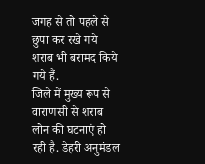जगह से तो पहले से छुपा कर रखे गये शराब भी बरामद किये गये हैं.
जिले में मुख्य रूप से वाराणसी से शराब लोन की घटनाएं हो रही है. डेहरी अनुमंडल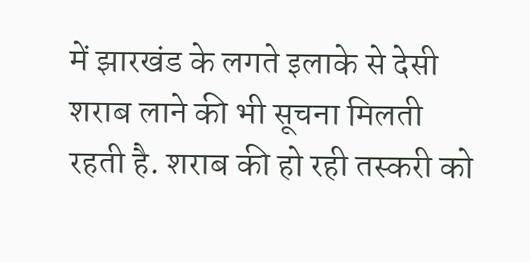में झारखंड के लगते इलाके से देसी शराब लाने की भी सूचना मिलती रहती है. शराब की हो रही तस्करी को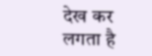देख कर लगता है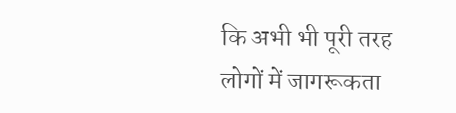कि अभी भी पूरी तरह लोगों में जागरूकता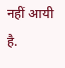नहीं आयी है.